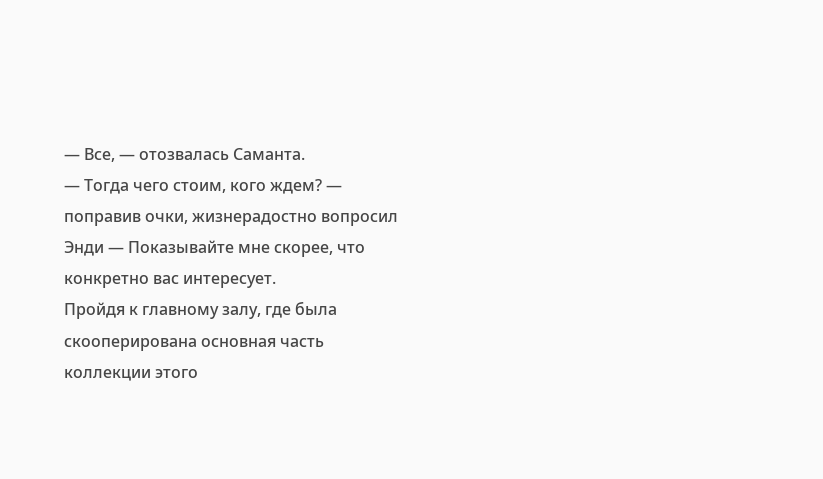— Все, — отозвалась Саманта.
— Тогда чего стоим, кого ждем? — поправив очки, жизнерадостно вопросил Энди — Показывайте мне скорее, что конкретно вас интересует.
Пройдя к главному залу, где была скооперирована основная часть коллекции этого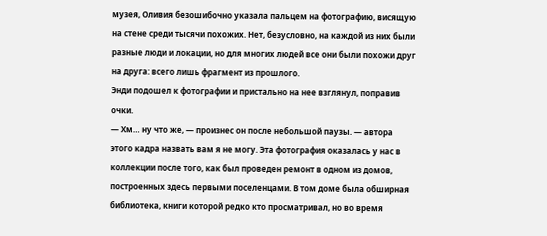музея, Оливия безошибочно указала пальцем на фотографию, висящую на стене среди тысячи похожих. Нет, безусловно, на каждой из них были разные люди и локации, но для многих людей все они были похожи друг на друга: всего лишь фрагмент из прошлого.
Энди подошел к фотографии и пристально на нее взглянул, поправив очки.
— Хм… ну что же, — произнес он после небольшой паузы. — автора этого кадра назвать вам я не могу. Эта фотография оказалась у нас в коллекции после того, как был проведен ремонт в одном из домов, построенных здесь первыми поселенцами. В том доме была обширная библиотека, книги которой редко кто просматривал, но во время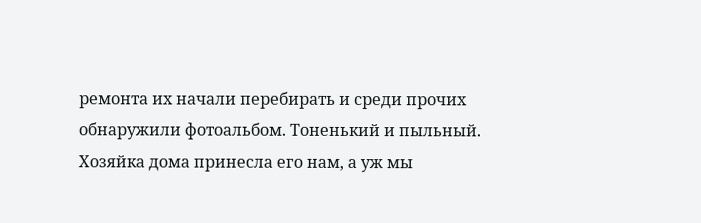ремонта их начали перебирать и среди прочих обнаружили фотоальбом. Тоненький и пыльный. Хозяйка дома принесла его нам, а уж мы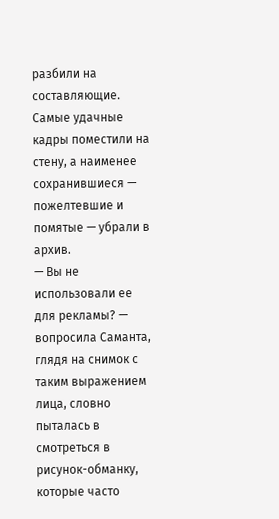разбили на составляющие. Самые удачные кадры поместили на стену, а наименее сохранившиеся — пожелтевшие и помятые — убрали в архив.
— Вы не использовали ее для рекламы? — вопросила Саманта, глядя на снимок с таким выражением лица, словно пыталась в смотреться в рисунок-обманку, которые часто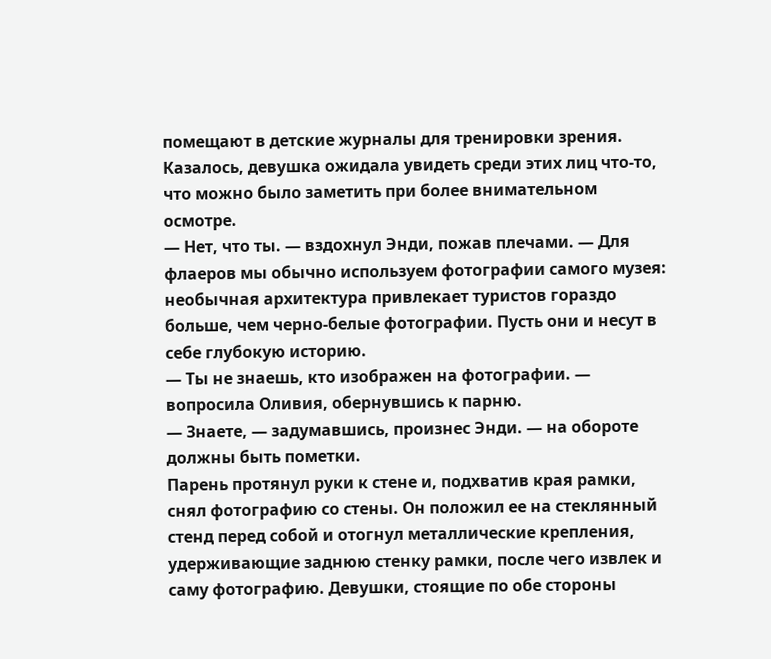помещают в детские журналы для тренировки зрения. Казалось, девушка ожидала увидеть среди этих лиц что-то, что можно было заметить при более внимательном осмотре.
— Нет, что ты. — вздохнул Энди, пожав плечами. — Для флаеров мы обычно используем фотографии самого музея: необычная архитектура привлекает туристов гораздо больше, чем черно-белые фотографии. Пусть они и несут в себе глубокую историю.
— Ты не знаешь, кто изображен на фотографии. — вопросила Оливия, обернувшись к парню.
— Знаете, — задумавшись, произнес Энди. — на обороте должны быть пометки.
Парень протянул руки к стене и, подхватив края рамки, снял фотографию со стены. Он положил ее на стеклянный стенд перед собой и отогнул металлические крепления, удерживающие заднюю стенку рамки, после чего извлек и саму фотографию. Девушки, стоящие по обе стороны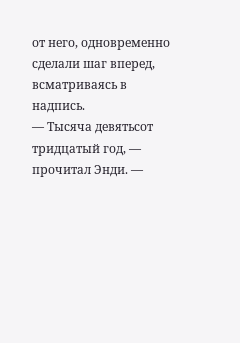от него, одновременно сделали шаг вперед, всматриваясь в надпись.
— Тысяча девятьсот тридцатый год, — прочитал Энди. —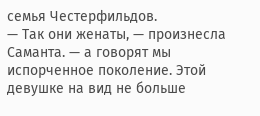семья Честерфильдов.
— Так они женаты, — произнесла Саманта. — а говорят мы испорченное поколение. Этой девушке на вид не больше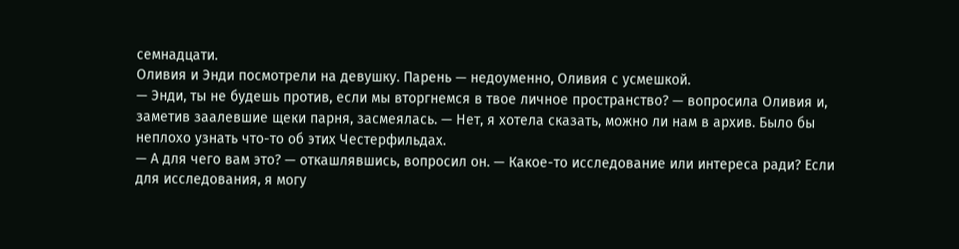семнадцати.
Оливия и Энди посмотрели на девушку. Парень — недоуменно, Оливия с усмешкой.
— Энди, ты не будешь против, если мы вторгнемся в твое личное пространство? — вопросила Оливия и, заметив заалевшие щеки парня, засмеялась. — Нет, я хотела сказать, можно ли нам в архив. Было бы неплохо узнать что-то об этих Честерфильдах.
— А для чего вам это? — откашлявшись, вопросил он. — Какое-то исследование или интереса ради? Если для исследования, я могу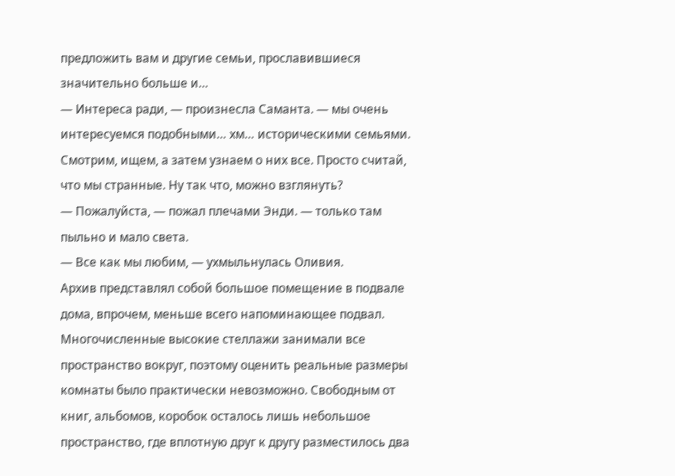предложить вам и другие семьи, прославившиеся значительно больше и…
— Интереса ради, — произнесла Саманта. — мы очень интересуемся подобными… хм… историческими семьями. Смотрим, ищем, а затем узнаем о них все. Просто считай, что мы странные. Ну так что, можно взглянуть?
— Пожалуйста, — пожал плечами Энди. — только там пыльно и мало света.
— Все как мы любим, — ухмыльнулась Оливия.
Архив представлял собой большое помещение в подвале дома, впрочем, меньше всего напоминающее подвал. Многочисленные высокие стеллажи занимали все пространство вокруг, поэтому оценить реальные размеры комнаты было практически невозможно. Свободным от книг, альбомов, коробок осталось лишь небольшое пространство, где вплотную друг к другу разместилось два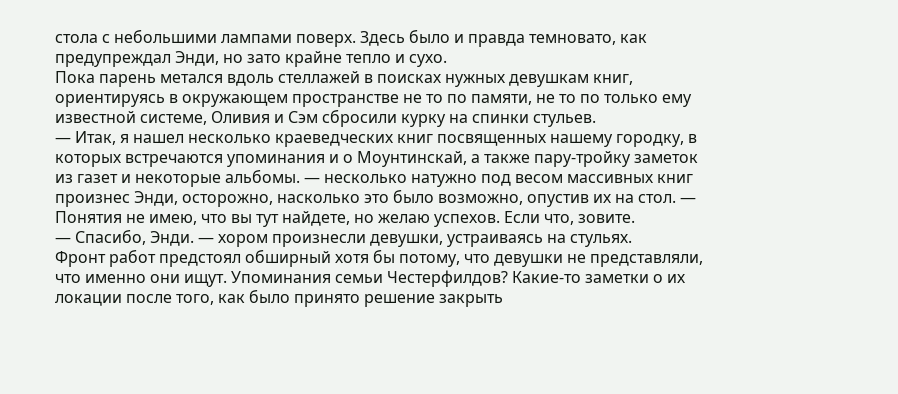стола с небольшими лампами поверх. Здесь было и правда темновато, как предупреждал Энди, но зато крайне тепло и сухо.
Пока парень метался вдоль стеллажей в поисках нужных девушкам книг, ориентируясь в окружающем пространстве не то по памяти, не то по только ему известной системе, Оливия и Сэм сбросили курку на спинки стульев.
— Итак, я нашел несколько краеведческих книг посвященных нашему городку, в которых встречаются упоминания и о Моунтинскай, а также пару-тройку заметок из газет и некоторые альбомы. — несколько натужно под весом массивных книг произнес Энди, осторожно, насколько это было возможно, опустив их на стол. — Понятия не имею, что вы тут найдете, но желаю успехов. Если что, зовите.
— Спасибо, Энди. — хором произнесли девушки, устраиваясь на стульях.
Фронт работ предстоял обширный хотя бы потому, что девушки не представляли, что именно они ищут. Упоминания семьи Честерфилдов? Какие-то заметки о их локации после того, как было принято решение закрыть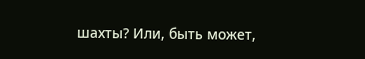шахты? Или, быть может,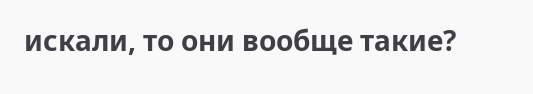искали, то они вообще такие?